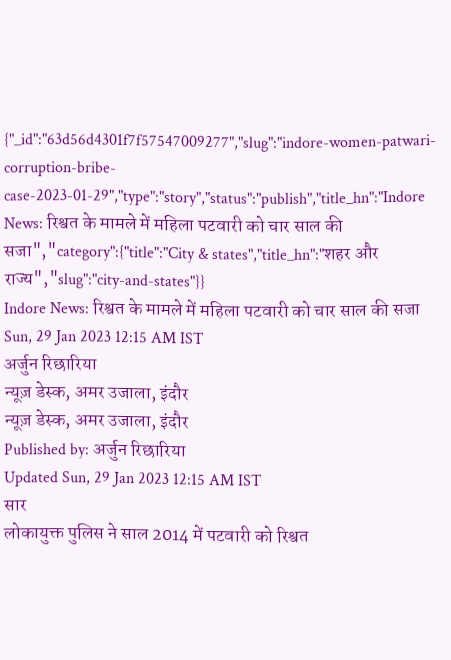{"_id":"63d56d4301f7f57547009277","slug":"indore-women-patwari-corruption-bribe-case-2023-01-29","type":"story","status":"publish","title_hn":"Indore News: रिश्वत के मामले में महिला पटवारी को चार साल की सजा","category":{"title":"City & states","title_hn":"शहर और राज्य","slug":"city-and-states"}}
Indore News: रिश्वत के मामले में महिला पटवारी को चार साल की सजा
Sun, 29 Jan 2023 12:15 AM IST
अर्जुन रिछारिया
न्यूज़ डेस्क, अमर उजाला, इंदौर
न्यूज़ डेस्क, अमर उजाला, इंदौर
Published by: अर्जुन रिछारिया
Updated Sun, 29 Jan 2023 12:15 AM IST
सार
लोकायुक्त पुलिस ने साल 2014 में पटवारी को रिश्वत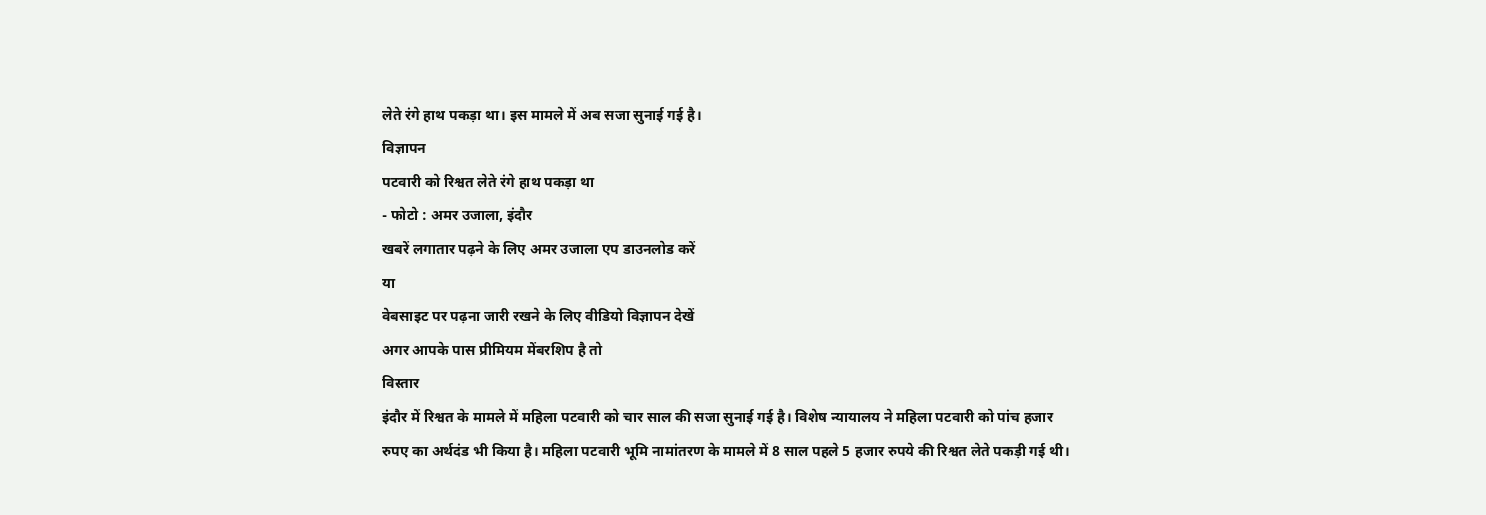लेते रंगे हाथ पकड़ा था। इस मामले में अब सजा सुनाई गई है।
विज्ञापन
पटवारी को रिश्वत लेते रंगे हाथ पकड़ा था
- फोटो : अमर उजाला, इंदौर
खबरें लगातार पढ़ने के लिए अमर उजाला एप डाउनलोड करें
या
वेबसाइट पर पढ़ना जारी रखने के लिए वीडियो विज्ञापन देखें
अगर आपके पास प्रीमियम मेंबरशिप है तो
विस्तार
इंदौर में रिश्वत के मामले में महिला पटवारी को चार साल की सजा सुनाई गई है। विशेष न्यायालय ने महिला पटवारी को पांच हजार रुपए का अर्थदंड भी किया है। महिला पटवारी भूमि नामांतरण के मामले में 8 साल पहले 5 हजार रुपये की रिश्वत लेते पकड़ी गई थी।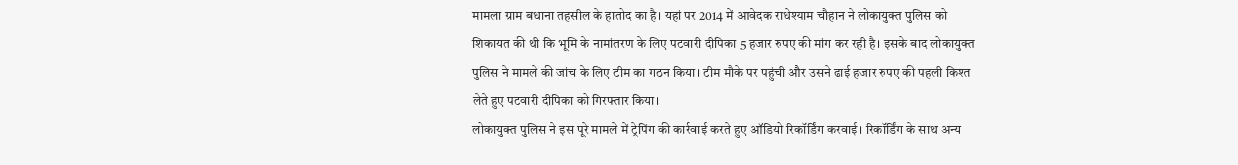मामला ग्राम बधाना तहसील के हातोद का है। यहां पर 2014 में आवेदक राधेश्याम चौहान ने लोकायुक्त पुलिस को शिकायत की थी कि भूमि के नामांतरण के लिए पटवारी दीपिका 5 हजार रुपए की मांग कर रही है। इसके बाद लोकायुक्त पुलिस ने मामले की जांच के लिए टीम का गठन किया। टीम मौके पर पहुंची और उसने ढाई हजार रुपए की पहली किश्त लेते हुए पटवारी दीपिका को गिरफ्तार किया।
लोकायुक्त पुलिस ने इस पूरे मामले में ट्रेपिंग की कार्रवाई करते हुए ऑडियो रिकॉर्डिंग करवाई। रिकॉर्डिंग के साथ अन्य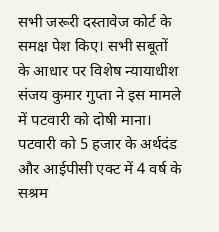सभी जरूरी दस्तावेज कोर्ट के समक्ष पेश किए। सभी सबूतों के आधार पर विशेष न्यायाधीश संजय कुमार गुप्ता ने इस मामले में पटवारी को दोषी माना। पटवारी को 5 हजार के अर्थदंड और आईपीसी एक्ट में 4 वर्ष के सश्रम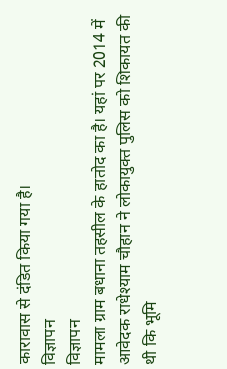कारावास से दंडित किया गया है।
विज्ञापन
विज्ञापन
मामला ग्राम बधाना तहसील के हातोद का है। यहां पर 2014 में आवेदक राधेश्याम चौहान ने लोकायुक्त पुलिस को शिकायत की थी कि भूमि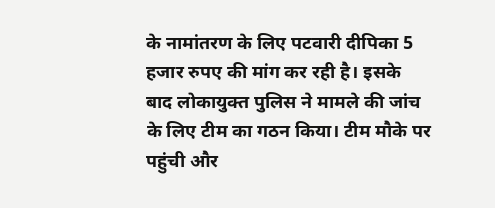के नामांतरण के लिए पटवारी दीपिका 5 हजार रुपए की मांग कर रही है। इसके बाद लोकायुक्त पुलिस ने मामले की जांच के लिए टीम का गठन किया। टीम मौके पर पहुंची और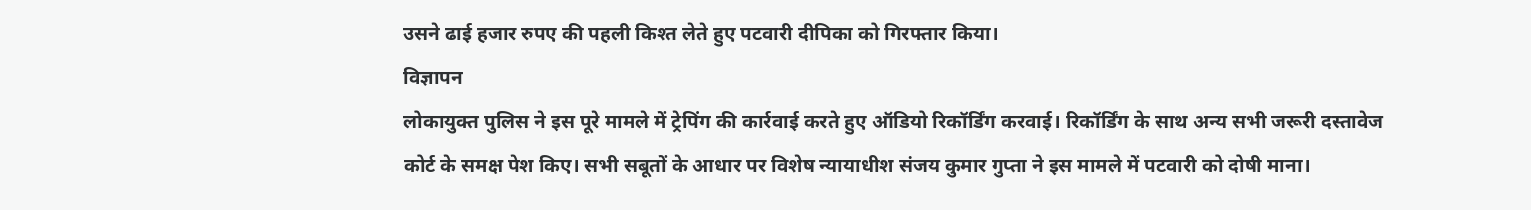उसने ढाई हजार रुपए की पहली किश्त लेते हुए पटवारी दीपिका को गिरफ्तार किया।
विज्ञापन
लोकायुक्त पुलिस ने इस पूरे मामले में ट्रेपिंग की कार्रवाई करते हुए ऑडियो रिकॉर्डिंग करवाई। रिकॉर्डिंग के साथ अन्य सभी जरूरी दस्तावेज कोर्ट के समक्ष पेश किए। सभी सबूतों के आधार पर विशेष न्यायाधीश संजय कुमार गुप्ता ने इस मामले में पटवारी को दोषी माना।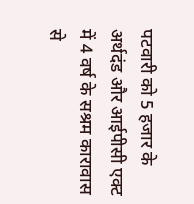पटवारी को 5 हजार के अर्थदंड और आईपीसी एक्ट में 4 वर्ष के सश्रम कारावास से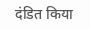दंडित किया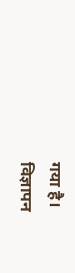गया है।
विज्ञापन